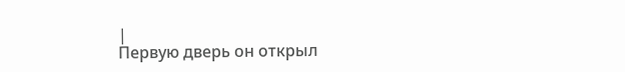|
Первую дверь он открыл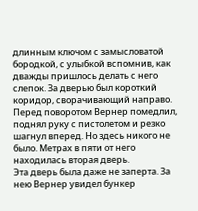длинным ключом с замысловатой бородкой, с улыбкой вспомнив, как дважды пришлось делать с него слепок. За дверью был короткий коридор, сворачивающий направо.
Перед поворотом Вернер помедлил, поднял руку с пистолетом и резко шагнул вперед. Но здесь никого не было. Метрах в пяти от него находилась вторая дверь.
Эта дверь была даже не заперта. За нею Вернер увидел бункер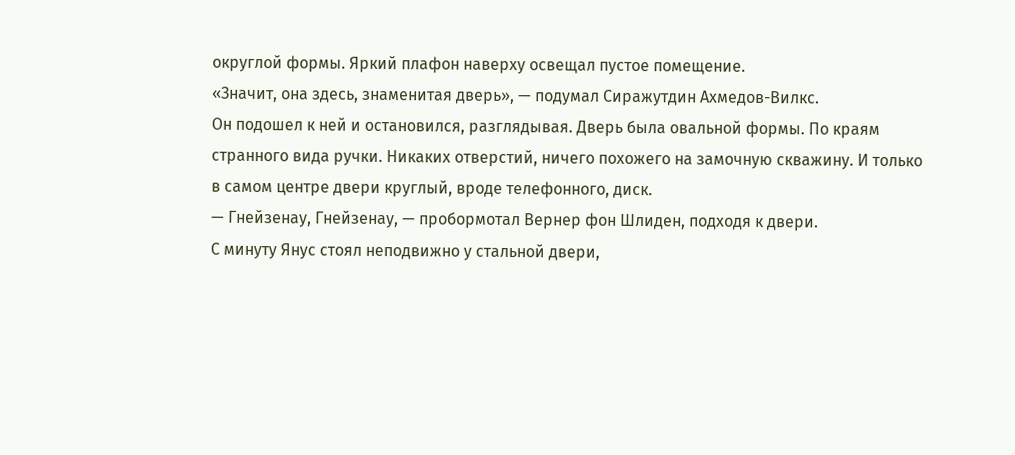округлой формы. Яркий плафон наверху освещал пустое помещение.
«Значит, она здесь, знаменитая дверь», — подумал Сиражутдин Ахмедов-Вилкс.
Он подошел к ней и остановился, разглядывая. Дверь была овальной формы. По краям странного вида ручки. Никаких отверстий, ничего похожего на замочную скважину. И только в самом центре двери круглый, вроде телефонного, диск.
— Гнейзенау, Гнейзенау, — пробормотал Вернер фон Шлиден, подходя к двери.
С минуту Янус стоял неподвижно у стальной двери,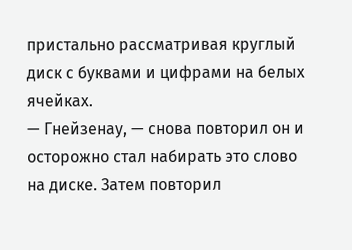пристально рассматривая круглый диск с буквами и цифрами на белых ячейках.
— Гнейзенау, — снова повторил он и осторожно стал набирать это слово на диске. Затем повторил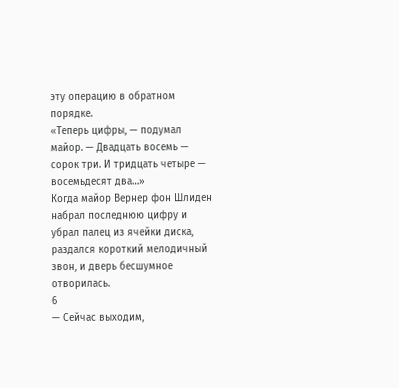эту операцию в обратном порядке.
«Теперь цифры, — подумал майор. — Двадцать восемь — сорок три. И тридцать четыре — восемьдесят два…»
Когда майор Вернер фон Шлиден набрал последнюю цифру и убрал палец из ячейки диска, раздался короткий мелодичный звон, и дверь бесшумное отворилась.
6
— Сейчас выходим,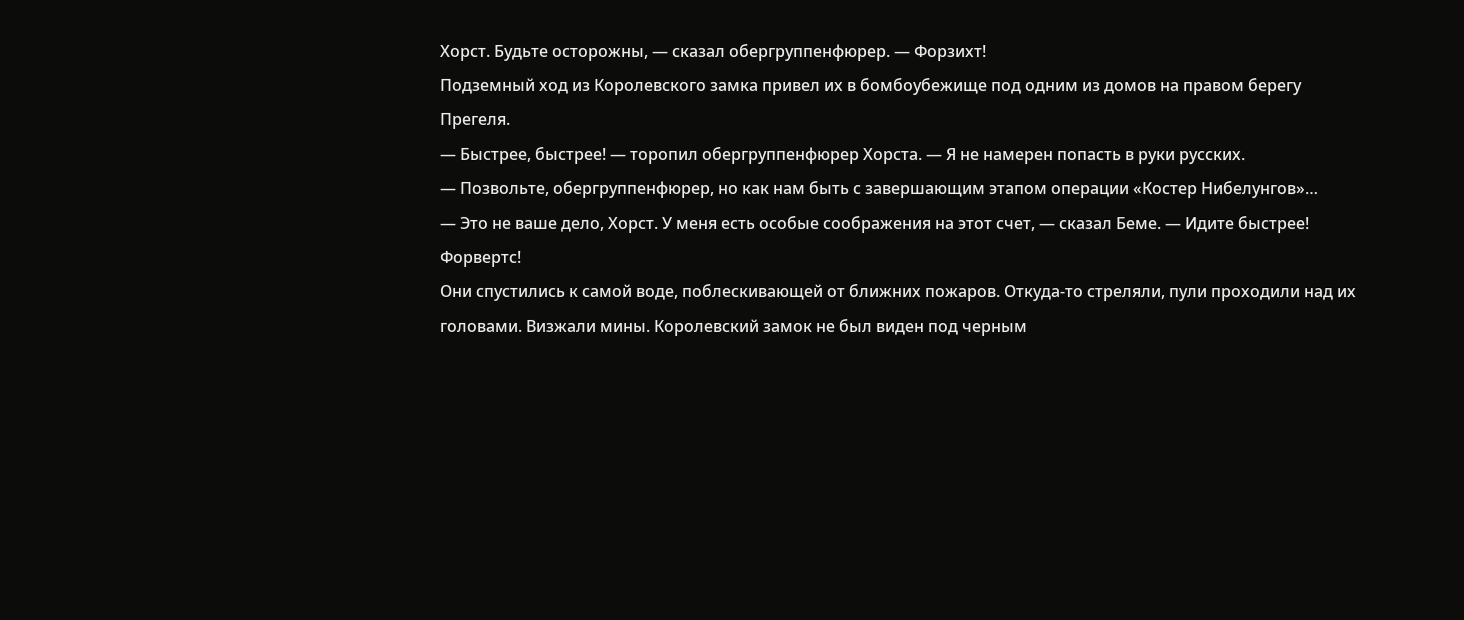Хорст. Будьте осторожны, — сказал обергруппенфюрер. — Форзихт!
Подземный ход из Королевского замка привел их в бомбоубежище под одним из домов на правом берегу Прегеля.
— Быстрее, быстрее! — торопил обергруппенфюрер Хорста. — Я не намерен попасть в руки русских.
— Позвольте, обергруппенфюрер, но как нам быть с завершающим этапом операции «Костер Нибелунгов»…
— Это не ваше дело, Хорст. У меня есть особые соображения на этот счет, — сказал Беме. — Идите быстрее! Форвертс!
Они спустились к самой воде, поблескивающей от ближних пожаров. Откуда-то стреляли, пули проходили над их головами. Визжали мины. Королевский замок не был виден под черным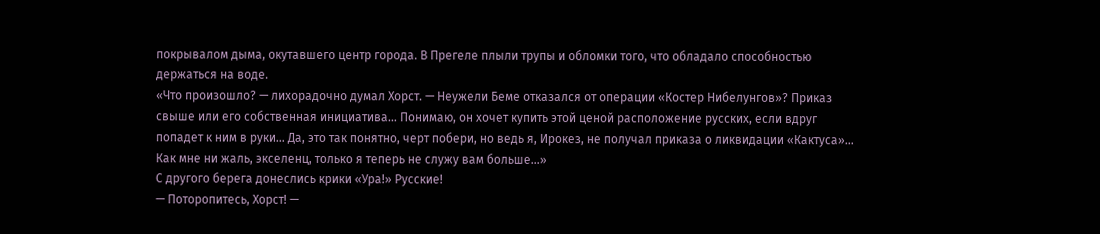покрывалом дыма, окутавшего центр города. В Прегеле плыли трупы и обломки того, что обладало способностью держаться на воде.
«Что произошло? — лихорадочно думал Хорст. — Неужели Беме отказался от операции «Костер Нибелунгов»? Приказ свыше или его собственная инициатива… Понимаю, он хочет купить этой ценой расположение русских, если вдруг попадет к ним в руки… Да, это так понятно, черт побери, но ведь я, Ирокез, не получал приказа о ликвидации «Кактуса»… Как мне ни жаль, экселенц, только я теперь не служу вам больше…»
С другого берега донеслись крики «Ура!» Русские!
— Поторопитесь, Хорст! —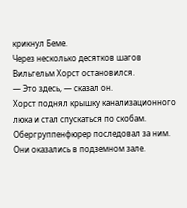крикнул Беме.
Через несколько десятков шагов Вильгельм Хорст остановился.
— Это здесь, — сказал он.
Хорст поднял крышку канализационного люка и стал спускаться по скобам. Обергруппенфюрер последовал за ним.
Они оказались в подземном зале.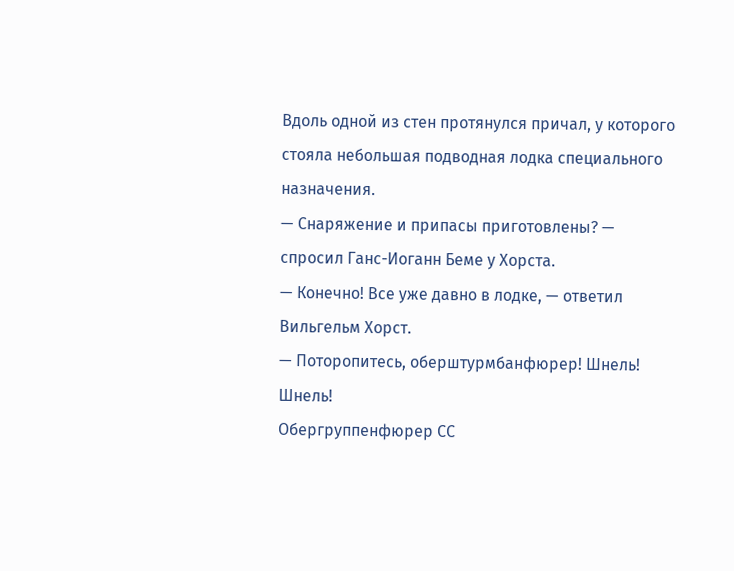Вдоль одной из стен протянулся причал, у которого стояла небольшая подводная лодка специального назначения.
— Снаряжение и припасы приготовлены? — спросил Ганс-Иоганн Беме у Хорста.
— Конечно! Все уже давно в лодке, — ответил Вильгельм Хорст.
— Поторопитесь, оберштурмбанфюрер! Шнель! Шнель!
Обергруппенфюрер СС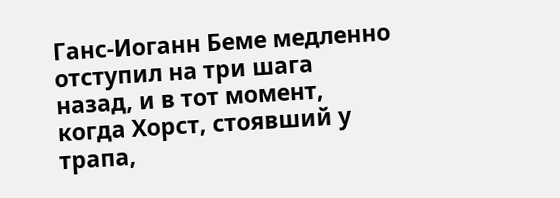Ганс-Иоганн Беме медленно отступил на три шага назад, и в тот момент, когда Хорст, стоявший у трапа,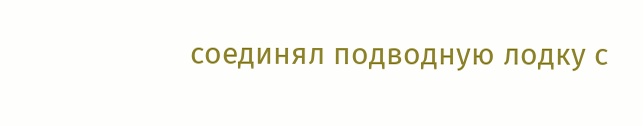соединял подводную лодку с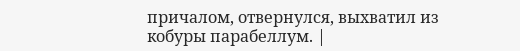причалом, отвернулся, выхватил из кобуры парабеллум. |